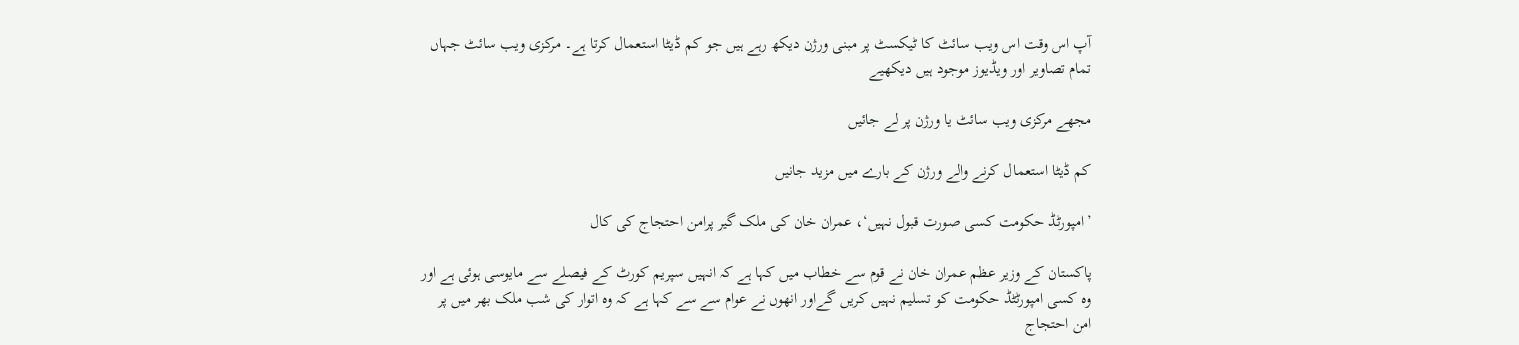آپ اس وقت اس ویب سائٹ کا ٹیکسٹ پر مبنی ورژن دیکھ رہے ہیں جو کم ڈیٹا استعمال کرتا ہے۔ مرکزی ویب سائٹ جہاں تمام تصاویر اور ویڈیوز موجود ہیں دیکھیے

مجھے مرکزی ویب سائٹ یا ورژن پر لے جائیں

کم ڈیٹا استعمال کرنے والے ورژن کے بارے میں مزید جانیں

’امپورٹڈ حکومت کسی صورت قبول نہیں‘، عمران خان کی ملک گیر پرامن احتجاج کی کال

پاکستان کے وزیر عظم عمران خان نے قوم سے خطاب میں کہا ہے کہ انہیں سپریم کورٹ کے فیصلے سے مایوسی ہوئی ہے اور وہ کسی امپورٹٹڈ حکومت کو تسلیم نہیں کریں گےاور انھوں نے عوام سے سے کہا ہے کہ وہ اتوار کی شب ملک بھر میں پر امن احتجاج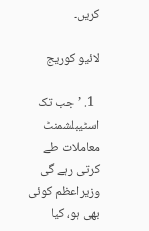کریں۔

لائیو کوریج

  1. ’جب تک اسٹیبلشمنٹ معاملات طے کرتی رہے گی وزیراعظم کوئی بھی ہو، کیا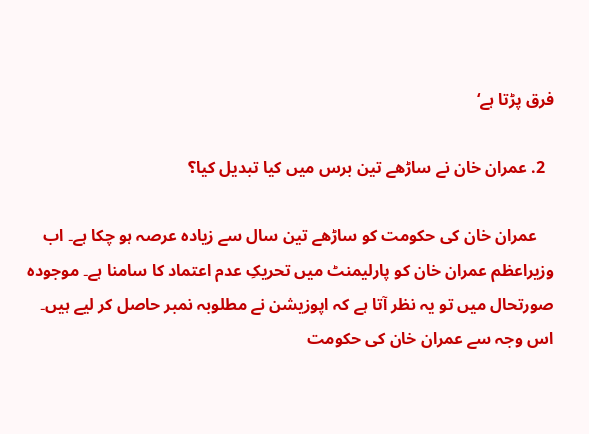فرق پڑتا ہے‘

  2. عمران خان نے ساڑھے تین برس میں کیا تبدیل کیا؟

    عمران خان کی حکومت کو ساڑھے تین سال سے زیادہ عرصہ ہو چکا ہے۔ اب وزیراعظم عمران خان کو پارلیمنٹ میں تحریکِ عدم اعتماد کا سامنا ہے۔ موجودہ صورتحال میں تو یہ نظر آتا ہے کہ اپوزیشن نے مطلوبہ نمبر حاصل کر لیے ہیں۔ اس وجہ سے عمران خان کی حکومت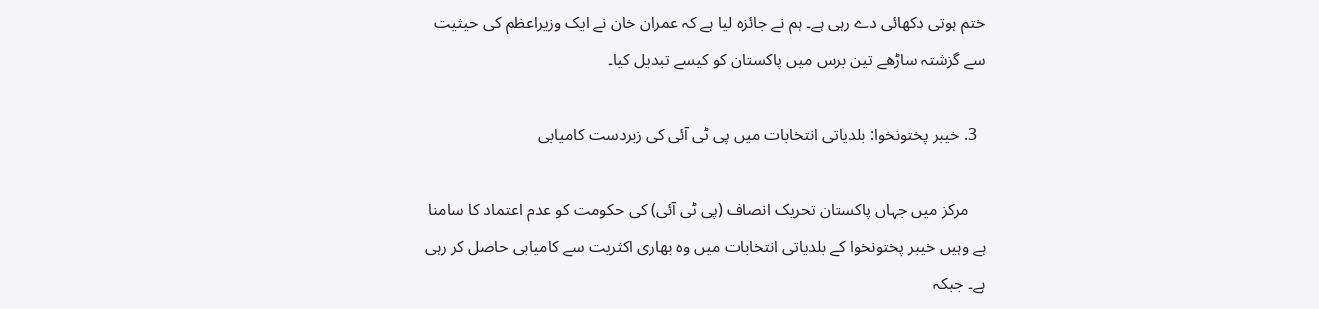ختم ہوتی دکھائی دے رہی ہے۔ ہم نے جائزہ لیا ہے کہ عمران خان نے ایک وزیراعظم کی حیثیت سے گزشتہ ساڑھے تین برس میں پاکستان کو کیسے تبدیل کیا۔

  3. خیبر پختونخوا: بلدیاتی انتخابات میں پی ٹی آئی کی زبردست کامیابی

    مرکز میں جہاں پاکستان تحریک انصاف (پی ٹی آئی) کی حکومت کو عدم اعتماد کا سامنا ہے وہیں خیبر پختونخوا کے بلدیاتی انتخابات میں وہ بھاری اکثریت سے کامیابی حاصل کر رہی ہے۔ جبکہ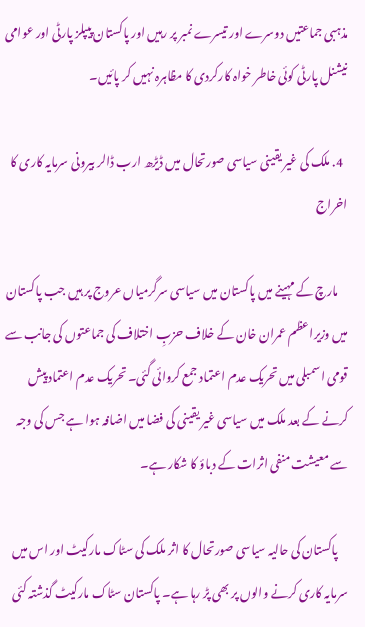مذہبی جماعتیں دوسرے اور تیسرے نمبر پر رہیں اور پاکستان پیپلز پارٹی اور عوامی نیشنل پارٹی کوئی خاطر خواہ کارکردی کا مظاہرہ نہیں کر پائیں۔

  4. ملک کی غیر یقینی سیاسی صورتحال میں ڈیڑھ ارب ڈالر بیرونی سرمایہ کاری کا اخراج

    مارچ کے مہینے میں پاکستان میں سیاسی سرگرمیاں عروج پر ہیں جب پاکستان میں وزیراعظم عمران خان کے خلاف حزبِ اختلاف کی جماعتوں کی جانب سے قومی اسمبلی میں تحریک عدم اعتماد جمع کروائی گئی۔ تحریک عدم اعتماد پیش کرنے کے بعد ملک میں سیاسی غیر یقینی کی فضا میں اضافہ ہوا ہے جس کی وجہ سے معیشت منفی اثرات کے دباؤ کا شکار ہے۔

    پاکستان کی حالیہ سیاسی صورتحال کا اثر ملک کی سٹاک مارکیٹ اور اس میں سرمایہ کاری کرنے والوں پر بھی پڑ رہا ہے۔ پاکستان سٹاک مارکیٹ گذشتہ کئی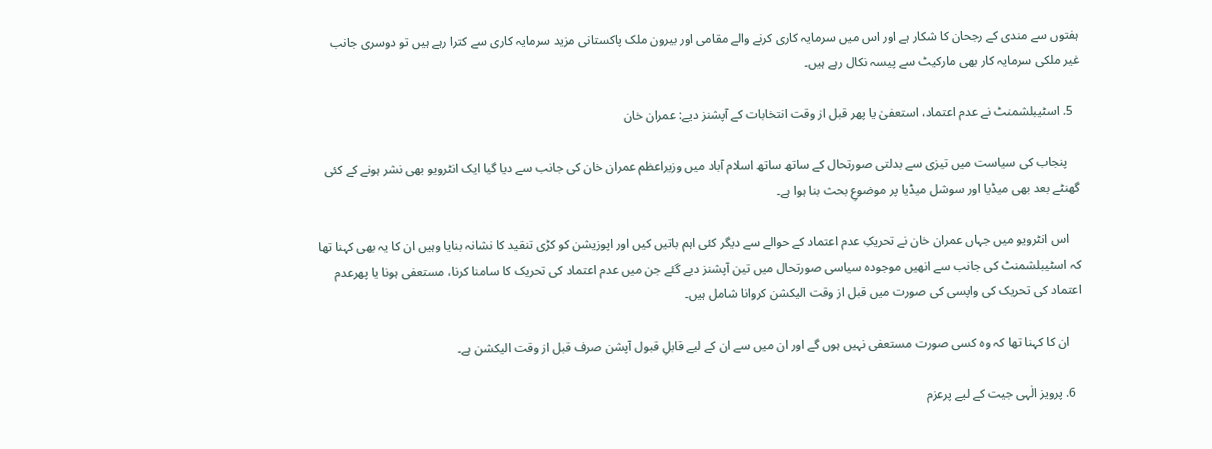ہفتوں سے مندی کے رجحان کا شکار ہے اور اس میں سرمایہ کاری کرنے والے مقامی اور بیرون ملک پاکستانی مزید سرمایہ کاری سے کترا رہے ہیں تو دوسری جانب غیر ملکی سرمایہ کار بھی مارکیٹ سے پیسہ نکال رہے ہیں۔

  5. اسٹیبلشمنٹ نے عدم اعتماد، استعفیٰ یا پھر قبل از وقت انتخابات کے آپشنز دیے: عمران خان

    پنجاب کی سیاست میں تیزی سے بدلتی صورتحال کے ساتھ ساتھ اسلام آباد میں وزیراعظم عمران خان کی جانب سے دیا گیا ایک انٹرویو بھی نشر ہونے کے کئی گھنٹے بعد بھی میڈیا اور سوشل میڈیا پر موضوعِ بحث بنا ہوا ہے۔

    اس انٹرویو میں جہاں عمران خان نے تحریکِ عدم اعتماد کے حوالے سے دیگر کئی اہم باتیں کیں اور اپوزیشن کو کڑی تنقید کا نشانہ بنایا وہیں ان کا یہ بھی کہنا تھا کہ اسٹیبلشمنٹ کی جانب سے انھیں موجودہ سیاسی صورتحال میں تین آپشنز دیے گئے جن میں عدم اعتماد کی تحریک کا سامنا کرنا، مستعفی ہونا یا پھرعدم اعتماد کی تحریک کی واپسی کی صورت میں قبل از وقت الیکشن کروانا شامل ہیں۔

    ان کا کہنا تھا کہ وہ کسی صورت مستعفی نہیں ہوں گے اور ان میں سے ان کے لیے قابلِ قبول آپشن صرف قبل از وقت الیکشن ہے۔

  6. پرویز الٰہی جیت کے لیے پرعزم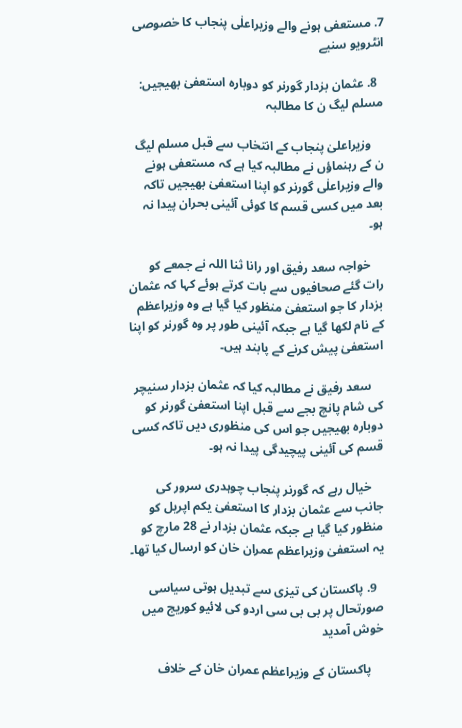7. مستعفی ہونے والے وزیراعلٰی پنجاب کا خصوصی انٹرویو سنیے

  8. عثمان بزدار گورنر کو دوبارہ استعفیٰ بھیجیں: مسلم لیگ ن کا مطالبہ

    وزیراعلیٰ پنجاب کے انتخاب سے قبل مسلم لیگ ن کے رہنماؤں نے مطالبہ کیا ہے کہ مستعفی ہونے والے وزیراعلٰی گورنر کو اپنا استعفیٰ بھیجیں تاکہ بعد میں کسی قسم کا کوئی آئینی بحران پیدا نہ ہو۔

    خواجہ سعد رفیق اور رانا ثنا اللہ نے جمعے کو رات گئے صحافیوں سے بات کرتے ہوئے کہا کہ عثمان بزدار کا جو استعفیٰ منظور کیا گیا ہے وہ وزیراعظم کے نام لکھا گیا ہے جبکہ آئینی طور پر وہ گورنر کو اپنا استعفیٰ پیش کرنے کے پابند ہیں۔

    سعد رفیق نے مطالبہ کیا کہ عثمان بزدار سنیچر کی شام پانچ بجے سے قبل اپنا استعفیٰ گورنر کو دوبارہ بھیجیں جو اس کی منظوری دیں تاکہ کسی قسم کی آئینی پیچیدگی پیدا نہ ہو۔

    خیال رہے کہ گورنر پنجاب چوہدری سرور کی جانب سے عثمان بزدار کا استعفیٰ یکم اپریل کو منظور کیا گیا ہے جبکہ عثمان بزدار نے 28 مارچ کو یہ استعفیٰ وزیراعظم عمران خان کو ارسال کیا تھا۔

  9. پاکستان کی تیزی سے تبدیل ہوتی سیاسی صورتحال پر بی بی سی اردو کی لائیو کوریج میں خوش آمدید

    پاکستان کے وزیراعظم عمران خان کے خلاف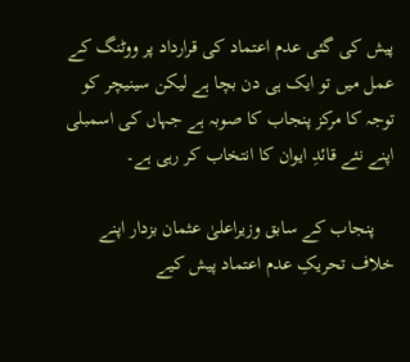پیش کی گئی عدم اعتماد کی قرارداد پر ووٹنگ کے عمل میں تو ایک ہی دن بچا ہے لیکن سینیچر کو توجہ کا مرکز پنجاب کا صوبہ ہے جہاں کی اسمبلی اپنے نئے قائدِ ایوان کا انتخاب کر رہی ہے۔

    پنجاب کے سابق وزیراعلیٰ عثمان بزدار اپنے خلاف تحریکِ عدم اعتماد پیش کیے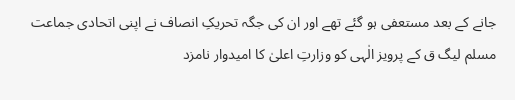جانے کے بعد مستعفی ہو گئے تھے اور ان کی جگہ تحریکِ انصاف نے اپنی اتحادی جماعت مسلم لیگ ق کے پرویز الٰہی کو وزارتِ اعلیٰ کا امیدوار نامزد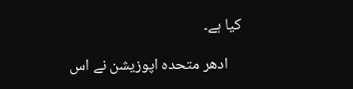کیا ہے۔

    ادھر متحدہ اپوزیشن نے اس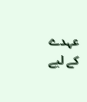عہدے کے لیے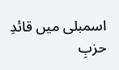اسمبلی میں قائدِ حزبِ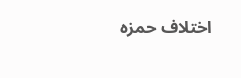اختلاف حمزہ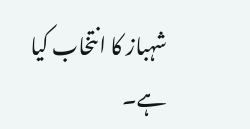شہباز کا انتخاب کیا ہے۔